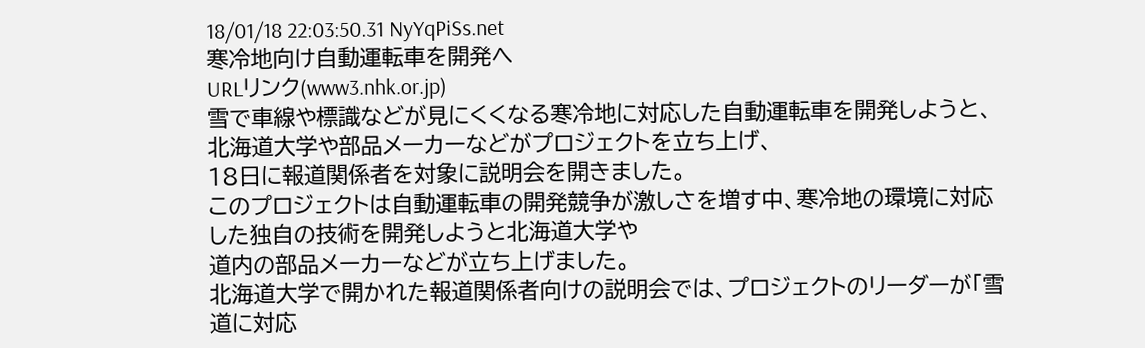18/01/18 22:03:50.31 NyYqPiSs.net
寒冷地向け自動運転車を開発へ
URLリンク(www3.nhk.or.jp)
雪で車線や標識などが見にくくなる寒冷地に対応した自動運転車を開発しようと、北海道大学や部品メーカーなどがプロジェクトを立ち上げ、
18日に報道関係者を対象に説明会を開きました。
このプロジェクトは自動運転車の開発競争が激しさを増す中、寒冷地の環境に対応した独自の技術を開発しようと北海道大学や
道内の部品メーカーなどが立ち上げました。
北海道大学で開かれた報道関係者向けの説明会では、プロジェクトのリーダーが「雪道に対応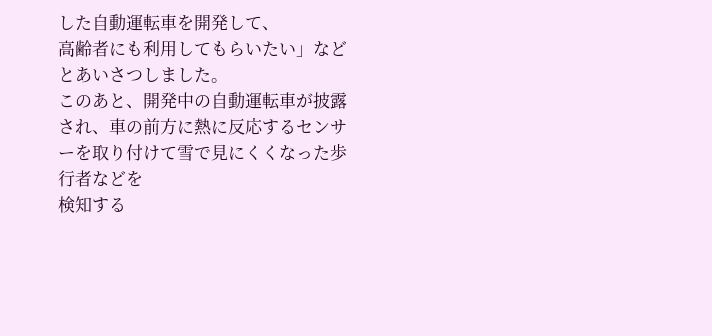した自動運転車を開発して、
高齢者にも利用してもらいたい」などとあいさつしました。
このあと、開発中の自動運転車が披露され、車の前方に熱に反応するセンサーを取り付けて雪で見にくくなった歩行者などを
検知する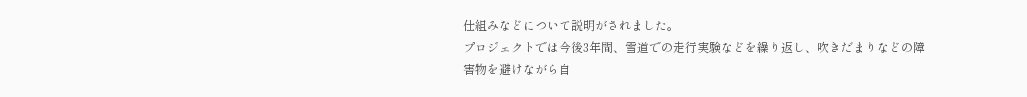仕組みなどについて説明がされました。
プロジェクトでは今後3年間、雪道での走行実験などを繰り返し、吹きだまりなどの障害物を避けながら自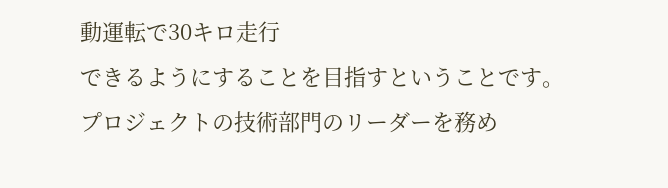動運転で30キロ走行
できるようにすることを目指すということです。
プロジェクトの技術部門のリーダーを務め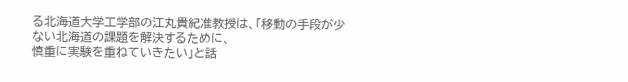る北海道大学工学部の江丸貴紀准教授は、「移動の手段が少ない北海道の課題を解決するために、
慎重に実験を重ねていきたい」と話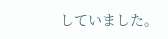していました。